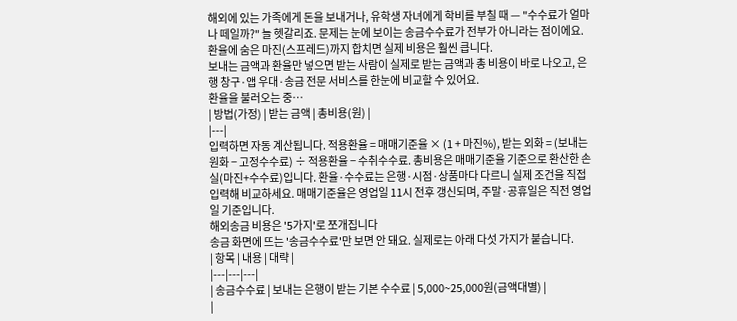해외에 있는 가족에게 돈을 보내거나, 유학생 자녀에게 학비를 부칠 때 — "수수료가 얼마나 떼일까?" 늘 헷갈리죠. 문제는 눈에 보이는 송금수수료가 전부가 아니라는 점이에요. 환율에 숨은 마진(스프레드)까지 합치면 실제 비용은 훨씬 큽니다.
보내는 금액과 환율만 넣으면 받는 사람이 실제로 받는 금액과 총 비용이 바로 나오고, 은행 창구·앱 우대·송금 전문 서비스를 한눈에 비교할 수 있어요.
환율을 불러오는 중…
| 방법(가정) | 받는 금액 | 총비용(원) |
|---|
입력하면 자동 계산됩니다. 적용환율 = 매매기준율 × (1 + 마진%), 받는 외화 = (보내는 원화 − 고정수수료) ÷ 적용환율 − 수취수수료. 총비용은 매매기준율 기준으로 환산한 손실(마진+수수료)입니다. 환율·수수료는 은행·시점·상품마다 다르니 실제 조건을 직접 입력해 비교하세요. 매매기준율은 영업일 11시 전후 갱신되며, 주말·공휴일은 직전 영업일 기준입니다.
해외송금 비용은 '5가지'로 쪼개집니다
송금 화면에 뜨는 '송금수수료'만 보면 안 돼요. 실제로는 아래 다섯 가지가 붙습니다.
| 항목 | 내용 | 대략 |
|---|---|---|
| 송금수수료 | 보내는 은행이 받는 기본 수수료 | 5,000~25,000원(금액대별) |
|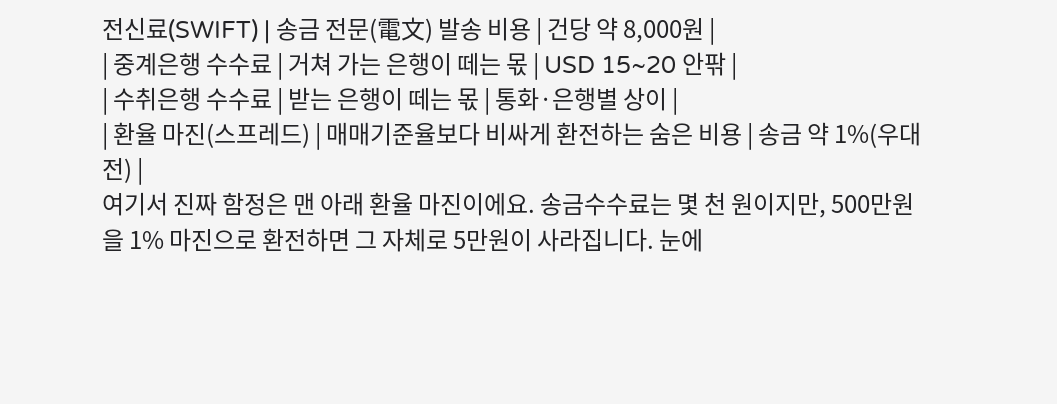전신료(SWIFT) | 송금 전문(電文) 발송 비용 | 건당 약 8,000원 |
| 중계은행 수수료 | 거쳐 가는 은행이 떼는 몫 | USD 15~20 안팎 |
| 수취은행 수수료 | 받는 은행이 떼는 몫 | 통화·은행별 상이 |
| 환율 마진(스프레드) | 매매기준율보다 비싸게 환전하는 숨은 비용 | 송금 약 1%(우대 전) |
여기서 진짜 함정은 맨 아래 환율 마진이에요. 송금수수료는 몇 천 원이지만, 500만원을 1% 마진으로 환전하면 그 자체로 5만원이 사라집니다. 눈에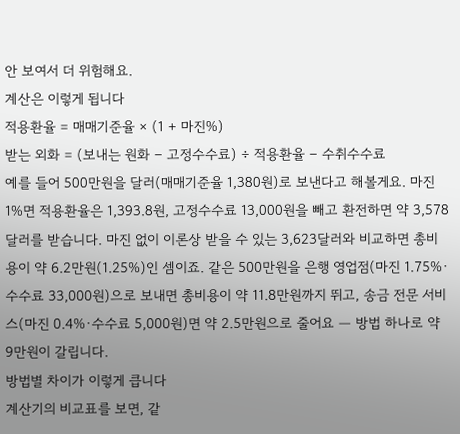안 보여서 더 위험해요.
계산은 이렇게 됩니다
적용환율 = 매매기준율 × (1 + 마진%)
받는 외화 = (보내는 원화 − 고정수수료) ÷ 적용환율 − 수취수수료
예를 들어 500만원을 달러(매매기준율 1,380원)로 보낸다고 해볼게요. 마진 1%면 적용환율은 1,393.8원, 고정수수료 13,000원을 빼고 환전하면 약 3,578달러를 받습니다. 마진 없이 이론상 받을 수 있는 3,623달러와 비교하면 총비용이 약 6.2만원(1.25%)인 셈이죠. 같은 500만원을 은행 영업점(마진 1.75%·수수료 33,000원)으로 보내면 총비용이 약 11.8만원까지 뛰고, 송금 전문 서비스(마진 0.4%·수수료 5,000원)면 약 2.5만원으로 줄어요 — 방법 하나로 약 9만원이 갈립니다.
방법별 차이가 이렇게 큽니다
계산기의 비교표를 보면, 같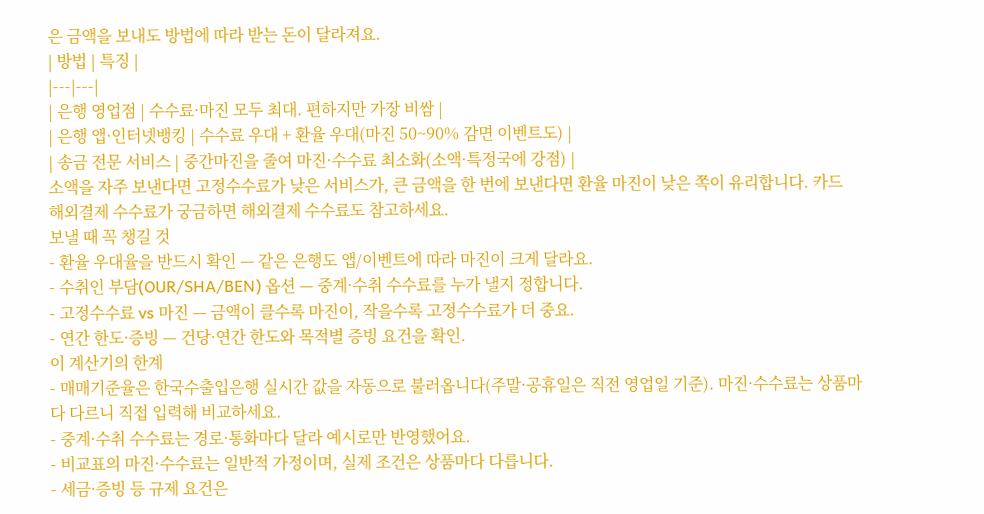은 금액을 보내도 방법에 따라 받는 돈이 달라져요.
| 방법 | 특징 |
|---|---|
| 은행 영업점 | 수수료·마진 모두 최대. 편하지만 가장 비쌈 |
| 은행 앱·인터넷뱅킹 | 수수료 우대 + 환율 우대(마진 50~90% 감면 이벤트도) |
| 송금 전문 서비스 | 중간마진을 줄여 마진·수수료 최소화(소액·특정국에 강점) |
소액을 자주 보낸다면 고정수수료가 낮은 서비스가, 큰 금액을 한 번에 보낸다면 환율 마진이 낮은 쪽이 유리합니다. 카드 해외결제 수수료가 궁금하면 해외결제 수수료도 참고하세요.
보낼 때 꼭 챙길 것
- 환율 우대율을 반드시 확인 — 같은 은행도 앱/이벤트에 따라 마진이 크게 달라요.
- 수취인 부담(OUR/SHA/BEN) 옵션 — 중계·수취 수수료를 누가 낼지 정합니다.
- 고정수수료 vs 마진 — 금액이 클수록 마진이, 작을수록 고정수수료가 더 중요.
- 연간 한도·증빙 — 건당·연간 한도와 목적별 증빙 요건을 확인.
이 계산기의 한계
- 매매기준율은 한국수출입은행 실시간 값을 자동으로 불러옵니다(주말·공휴일은 직전 영업일 기준). 마진·수수료는 상품마다 다르니 직접 입력해 비교하세요.
- 중계·수취 수수료는 경로·통화마다 달라 예시로만 반영했어요.
- 비교표의 마진·수수료는 일반적 가정이며, 실제 조건은 상품마다 다릅니다.
- 세금·증빙 등 규제 요건은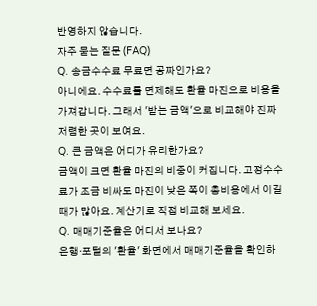반영하지 않습니다.
자주 묻는 질문 (FAQ)
Q. 송금수수료 무료면 공짜인가요?
아니에요. 수수료를 면제해도 환율 마진으로 비용을 가져갑니다. 그래서 '받는 금액'으로 비교해야 진짜 저렴한 곳이 보여요.
Q. 큰 금액은 어디가 유리한가요?
금액이 크면 환율 마진의 비중이 커집니다. 고정수수료가 조금 비싸도 마진이 낮은 쪽이 총비용에서 이길 때가 많아요. 계산기로 직접 비교해 보세요.
Q. 매매기준율은 어디서 보나요?
은행·포털의 '환율' 화면에서 매매기준율을 확인하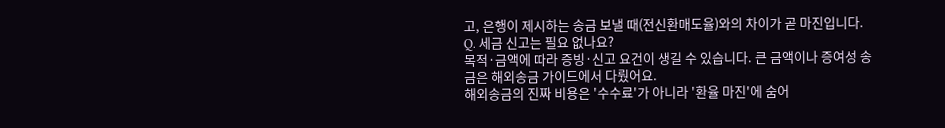고, 은행이 제시하는 송금 보낼 때(전신환매도율)와의 차이가 곧 마진입니다.
Q. 세금 신고는 필요 없나요?
목적·금액에 따라 증빙·신고 요건이 생길 수 있습니다. 큰 금액이나 증여성 송금은 해외송금 가이드에서 다뤘어요.
해외송금의 진짜 비용은 '수수료'가 아니라 '환율 마진'에 숨어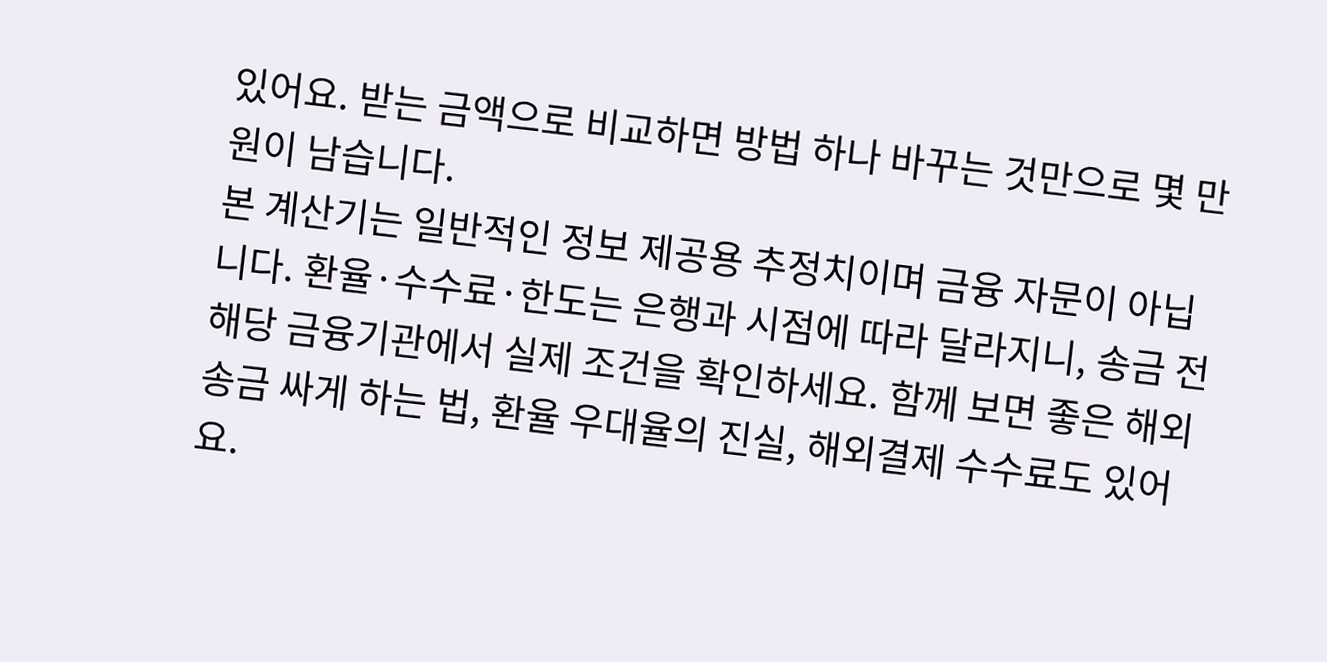있어요. 받는 금액으로 비교하면 방법 하나 바꾸는 것만으로 몇 만 원이 남습니다.
본 계산기는 일반적인 정보 제공용 추정치이며 금융 자문이 아닙니다. 환율·수수료·한도는 은행과 시점에 따라 달라지니, 송금 전 해당 금융기관에서 실제 조건을 확인하세요. 함께 보면 좋은 해외송금 싸게 하는 법, 환율 우대율의 진실, 해외결제 수수료도 있어요.